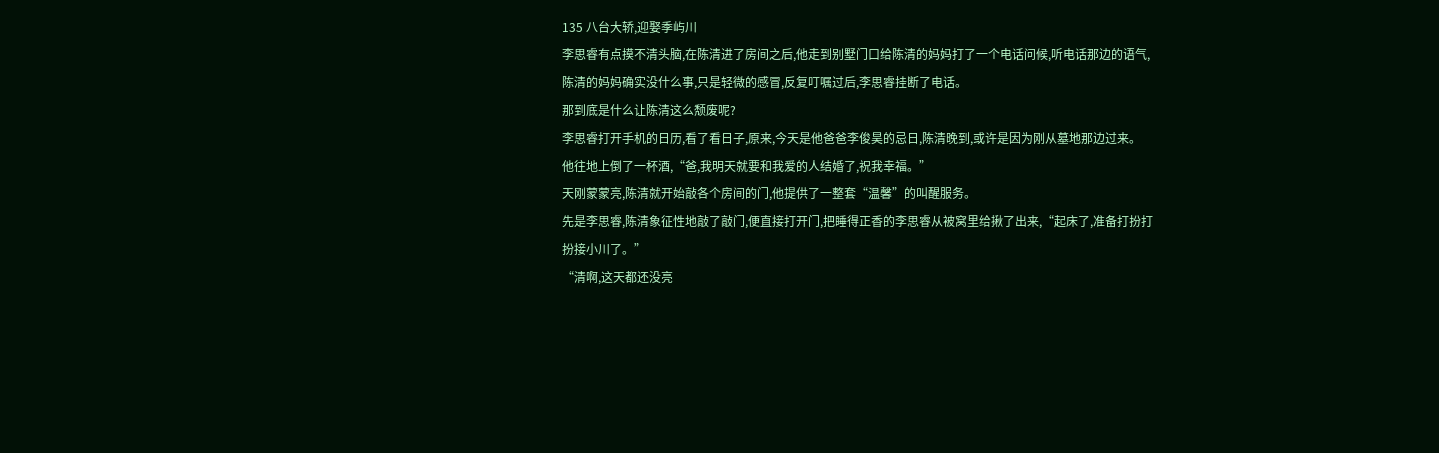135 八台大轿,迎娶季屿川
李思睿有点摸不清头脑,在陈清进了房间之后,他走到别墅门口给陈清的妈妈打了一个电话问候,听电话那边的语气,陈清的妈妈确实没什么事,只是轻微的感冒,反复叮嘱过后,李思睿挂断了电话。
那到底是什么让陈清这么颓废呢?
李思睿打开手机的日历,看了看日子,原来,今天是他爸爸李俊昊的忌日,陈清晚到,或许是因为刚从墓地那边过来。
他往地上倒了一杯酒,“爸,我明天就要和我爱的人结婚了,祝我幸福。”
天刚蒙蒙亮,陈清就开始敲各个房间的门,他提供了一整套“温馨”的叫醒服务。
先是李思睿,陈清象征性地敲了敲门,便直接打开门,把睡得正香的李思睿从被窝里给揪了出来,“起床了,准备打扮打扮接小川了。”
“清啊,这天都还没亮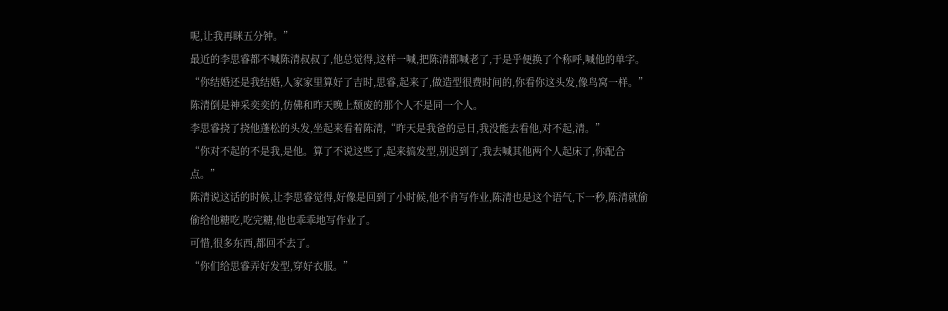呢,让我再眯五分钟。”
最近的李思睿都不喊陈清叔叔了,他总觉得,这样一喊,把陈清都喊老了,于是乎便换了个称呼,喊他的单字。
“你结婚还是我结婚,人家家里算好了吉时,思睿,起来了,做造型很费时间的,你看你这头发,像鸟窝一样。”
陈清倒是神采奕奕的,仿佛和昨天晚上颓废的那个人不是同一个人。
李思睿挠了挠他蓬松的头发,坐起来看着陈清,“昨天是我爸的忌日,我没能去看他,对不起,清。”
“你对不起的不是我,是他。算了不说这些了,起来搞发型,别迟到了,我去喊其他两个人起床了,你配合点。”
陈清说这话的时候,让李思睿觉得,好像是回到了小时候,他不肯写作业,陈清也是这个语气,下一秒,陈清就偷偷给他糖吃,吃完糖,他也乖乖地写作业了。
可惜,很多东西,都回不去了。
“你们给思睿弄好发型,穿好衣服。”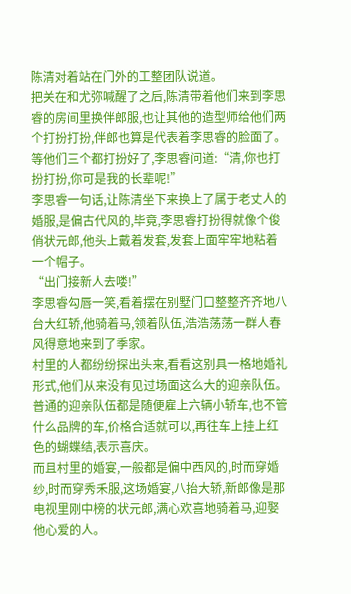陈清对着站在门外的工整团队说道。
把关在和尤弥喊醒了之后,陈清带着他们来到李思睿的房间里换伴郎服,也让其他的造型师给他们两个打扮打扮,伴郎也算是代表着李思睿的脸面了。
等他们三个都打扮好了,李思睿问道:“清,你也打扮打扮,你可是我的长辈呢!”
李思睿一句话,让陈清坐下来换上了属于老丈人的婚服,是偏古代风的,毕竟,李思睿打扮得就像个俊俏状元郎,他头上戴着发套,发套上面牢牢地粘着一个帽子。
“出门接新人去喽!”
李思睿勾唇一笑,看着摆在别墅门口整整齐齐地八台大红轿,他骑着马,领着队伍,浩浩荡荡一群人春风得意地来到了季家。
村里的人都纷纷探出头来,看看这别具一格地婚礼形式,他们从来没有见过场面这么大的迎亲队伍。
普通的迎亲队伍都是随便雇上六辆小轿车,也不管什么品牌的车,价格合适就可以,再往车上挂上红色的蝴蝶结,表示喜庆。
而且村里的婚宴,一般都是偏中西风的,时而穿婚纱,时而穿秀禾服,这场婚宴,八抬大轿,新郎像是那电视里刚中榜的状元郎,满心欢喜地骑着马,迎娶他心爱的人。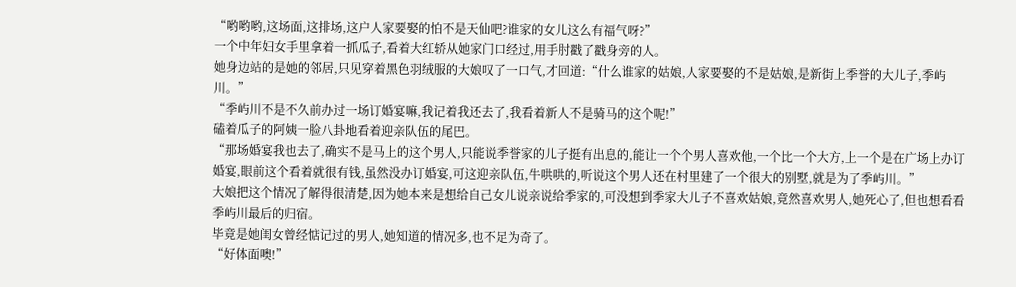“哟哟哟,这场面,这排场,这户人家要娶的怕不是天仙吧?谁家的女儿这么有福气呀?”
一个中年妇女手里拿着一抓瓜子,看着大红轿从她家门口经过,用手肘戳了戳身旁的人。
她身边站的是她的邻居,只见穿着黑色羽绒服的大娘叹了一口气,才回道:“什么谁家的姑娘,人家要娶的不是姑娘,是新街上季誉的大儿子,季屿川。”
“季屿川不是不久前办过一场订婚宴嘛,我记着我还去了,我看着新人不是骑马的这个呢!”
磕着瓜子的阿姨一脸八卦地看着迎亲队伍的尾巴。
“那场婚宴我也去了,确实不是马上的这个男人,只能说季誉家的儿子挺有出息的,能让一个个男人喜欢他,一个比一个大方,上一个是在广场上办订婚宴,眼前这个看着就很有钱,虽然没办订婚宴,可这迎亲队伍,牛哄哄的,听说这个男人还在村里建了一个很大的别墅,就是为了季屿川。”
大娘把这个情况了解得很清楚,因为她本来是想给自己女儿说亲说给季家的,可没想到季家大儿子不喜欢姑娘,竟然喜欢男人,她死心了,但也想看看季屿川最后的归宿。
毕竟是她闺女曾经惦记过的男人,她知道的情况多,也不足为奇了。
“好体面噢!”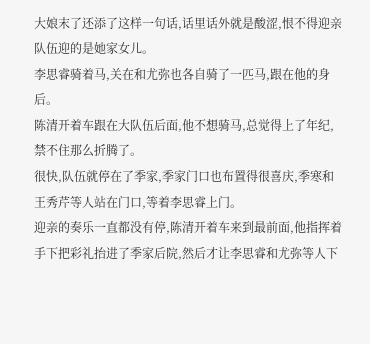大娘末了还添了这样一句话,话里话外就是酸涩,恨不得迎亲队伍迎的是她家女儿。
李思睿骑着马,关在和尤弥也各自骑了一匹马,跟在他的身后。
陈清开着车跟在大队伍后面,他不想骑马,总觉得上了年纪,禁不住那么折腾了。
很快,队伍就停在了季家,季家门口也布置得很喜庆,季寒和王秀芹等人站在门口,等着李思睿上门。
迎亲的奏乐一直都没有停,陈清开着车来到最前面,他指挥着手下把彩礼抬进了季家后院,然后才让李思睿和尤弥等人下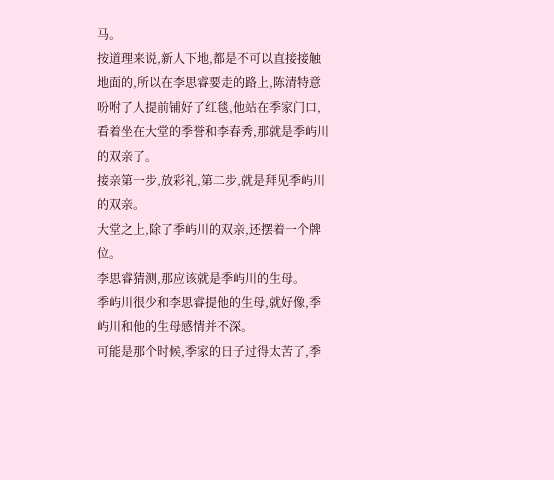马。
按道理来说,新人下地,都是不可以直接接触地面的,所以在李思睿要走的路上,陈清特意吩咐了人提前铺好了红毯,他站在季家门口,看着坐在大堂的季誉和李春秀,那就是季屿川的双亲了。
接亲第一步,放彩礼,第二步,就是拜见季屿川的双亲。
大堂之上,除了季屿川的双亲,还摆着一个牌位。
李思睿猜测,那应该就是季屿川的生母。
季屿川很少和李思睿提他的生母,就好像,季屿川和他的生母感情并不深。
可能是那个时候,季家的日子过得太苦了,季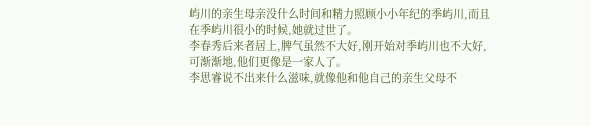屿川的亲生母亲没什么时间和精力照顾小小年纪的季屿川,而且在季屿川很小的时候,她就过世了。
李春秀后来者居上,脾气虽然不大好,刚开始对季屿川也不大好,可渐渐地,他们更像是一家人了。
李思睿说不出来什么滋味,就像他和他自己的亲生父母不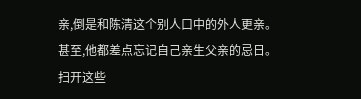亲,倒是和陈清这个别人口中的外人更亲。
甚至,他都差点忘记自己亲生父亲的忌日。
扫开这些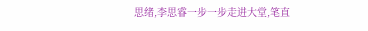思绪,李思睿一步一步走进大堂,笔直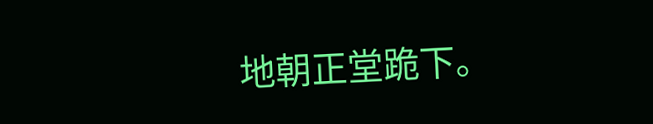地朝正堂跪下。